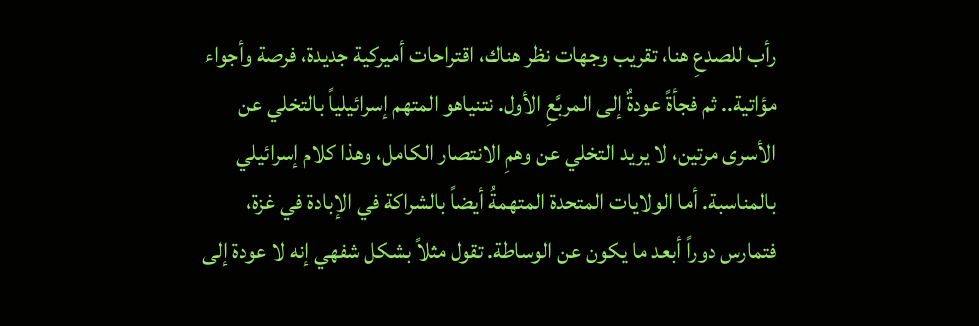رأب للصدعِ هنا، تقريب وجهات نظر هناك، اقتراحات أميركية جديدة، فرصة وأجواء مؤاتية.. ثم فجأةً عودةٌ إلى المربَّعِ الأول. نتنياهو المتهم إسرائيلياً بالتخلي عن الأسرى مرتين، لا يريد التخلي عن وهمِ الانتصار الكامل، وهذا كلام إسرائيلي بالمناسبة. أما الولايات المتحدة المتهمةُ أيضاً بالشراكة في الإبادة في غزة، فتمارس دوراً أبعد ما يكون عن الوساطة. تقول مثلاً بشكل شفهي إنه لا عودة إلى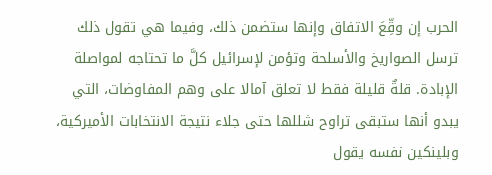الحرب إن وقِّعَ الاتفاق وإنها ستضمن ذلك، وفيما هي تقول ذلك ترسل الصواريخ والأسلحة وتؤمن لإسرائيل كلَّ ما تحتاجه لمواصلة الإبادة. قلةٌ قليلة فقط لا تعلق آمالا على وهم المفاوضات، التي يبدو أنها ستبقى تراوح شللها حتى جلاء نتيجة الانتخابات الأميركية، وبلينكين نفسه يقول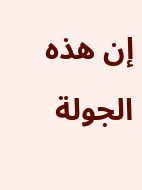إن هذه الجولة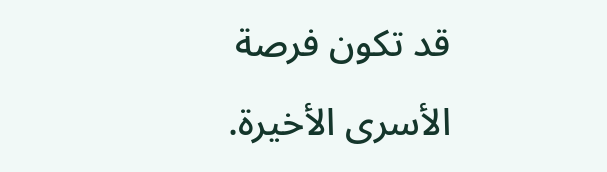قد تكون فرصة الأسرى الأخيرة.